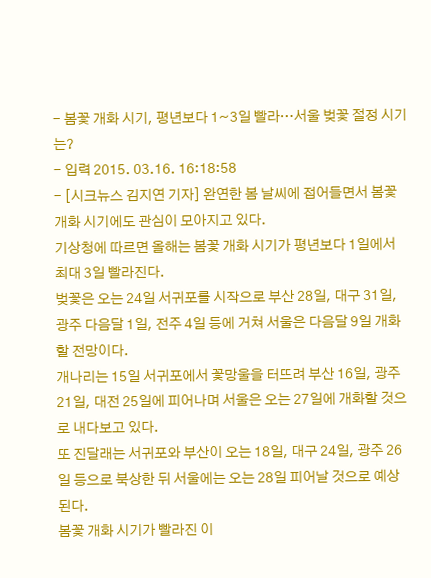- 봄꽃 개화 시기, 평년보다 1~3일 빨라…서울 벚꽃 절정 시기는?
- 입력 2015. 03.16. 16:18:58
- [시크뉴스 김지연 기자] 완연한 봄 날씨에 접어들면서 봄꽃 개화 시기에도 관심이 모아지고 있다.
기상청에 따르면 올해는 봄꽃 개화 시기가 평년보다 1일에서 최대 3일 빨라진다.
벚꽃은 오는 24일 서귀포를 시작으로 부산 28일, 대구 31일, 광주 다음달 1일, 전주 4일 등에 거쳐 서울은 다음달 9일 개화할 전망이다.
개나리는 15일 서귀포에서 꽃망울을 터뜨려 부산 16일, 광주 21일, 대전 25일에 피어나며 서울은 오는 27일에 개화할 것으로 내다보고 있다.
또 진달래는 서귀포와 부산이 오는 18일, 대구 24일, 광주 26일 등으로 북상한 뒤 서울에는 오는 28일 피어날 것으로 예상된다.
봄꽃 개화 시기가 빨라진 이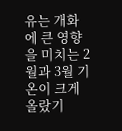유는 개화에 큰 영향을 미치는 2월과 3월 기온이 크게 올랐기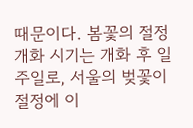때문이다. 봄꽃의 절정 개화 시기는 개화 후 일주일로, 서울의 벚꽃이 절정에 이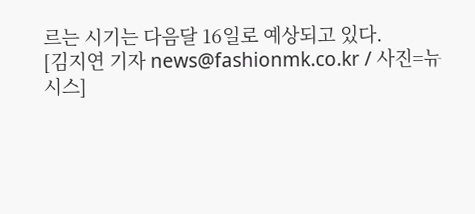르는 시기는 다음달 16일로 예상되고 있다.
[김지연 기자 news@fashionmk.co.kr / 사진=뉴시스]